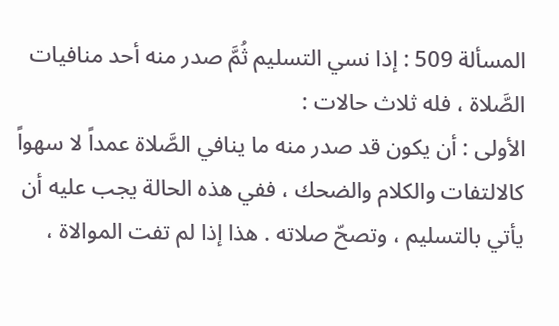المسألة 509 : إذا نسي التسليم ثُمَّ صدر منه أحد منافيات الصَّلاة ، فله ثلاث حالات :
الأولى : أن يكون قد صدر منه ما ينافي الصَّلاة عمداً لا سهواً كالالتفات والكلام والضحك ، ففي هذه الحالة يجب عليه أن يأتي بالتسليم ، وتصحّ صلاته . هذا إذا لم تفت الموالاة ،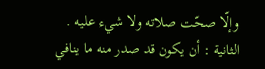وإلّا صحّت صلاته ولا شيء عليه .
الثانية : أن يكون قد صدر منه ما ينافي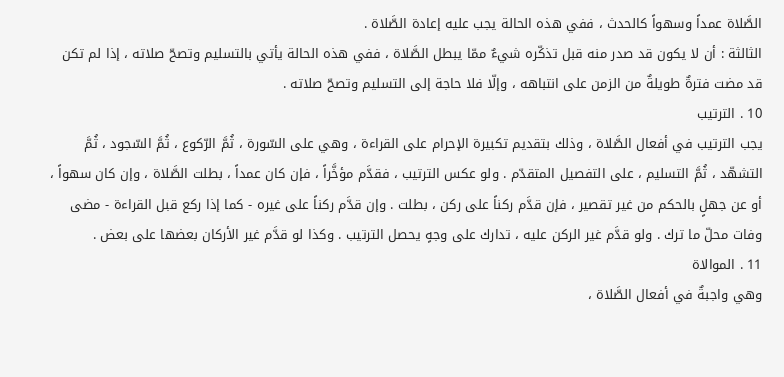الصَّلاة عمداً وسهواً كالحدث ، ففي هذه الحالة يجب عليه إعادة الصَّلاة .
الثالثة : أن لا يكون قد صدر منه قبل تذكّره شيءٌ ممّا يبطل الصَّلاة ، ففي هذه الحالة يأتي بالتسليم وتصحّ صلاته ، إذا لم تكن قد مضت فترةٌ طويلةٌ من الزمن على انتباهه ، وإلّا فلا حاجة إلى التسليم وتصحّ صلاته .
10 . الترتيب
يجب الترتيب في أفعال الصَّلاة ، وذلك بتقديم تكبيرة الإحرام على القراءة ، وهي على السّورة ، ثُمَّ الرّكوع ، ثُمَّ السّجود ، ثُمَّ التشهّد ، ثُمَّ التسليم ، على التفصيل المتقدّم . ولو عكس الترتيب ، فقدَّم مؤخَّراً ، فإن كان عمداً ، بطلت الصَّلاة ، وإن كان سهواً ، أو عن جهلٍ بالحكم من غير تقصير ، فإن قدَّم ركناً على ركن ، بطلت . وإن قدَّم ركناً على غيره - كما إذا ركع قبل القراءة - مضى وفات محلّ ما ترك . ولو قدَّم غير الركن عليه ، تدارك على وجهٍ يحصل الترتيب . وكذا لو قدَّم غير الأركان بعضها على بعض .
11 . الموالاة
وهي واجبةٌ في أفعال الصَّلاة ،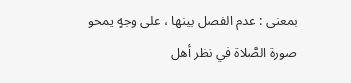بمعنى : عدم الفصل بينها ، على وجهٍ يمحو صورة الصَّلاة في نظر أهل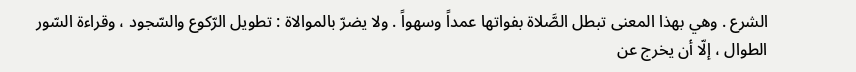الشرع . وهي بهذا المعنى تبطل الصَّلاة بفواتها عمداً وسهواً . ولا يضرّ بالموالاة : تطويل الرّكوع والسّجود ، وقراءة السّور الطوال ، إلّا أن يخرج عن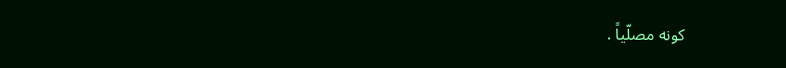كونه مصلّياً .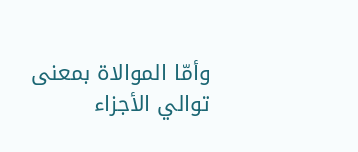وأمّا الموالاة بمعنى توالي الأجزاء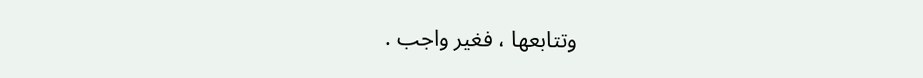وتتابعها ، فغير واجب .